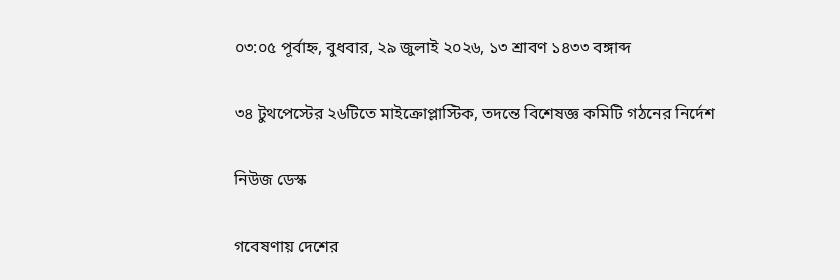০৩:০৫ পূর্বাহ্ন, বুধবার, ২৯ জুলাই ২০২৬, ১৩ শ্রাবণ ১৪৩৩ বঙ্গাব্দ

৩৪ টুথপেস্টের ২৬টিতে মাইক্রোপ্লাস্টিক, তদন্তে বিশেষজ্ঞ কমিটি গঠনের নির্দেশ

নিউজ ডেস্ক

গবেষণায় দেশের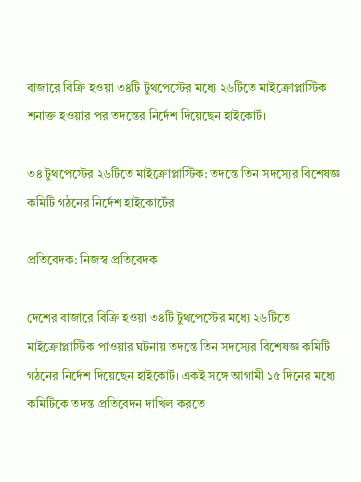বাজারে বিক্রি হওয়া ৩৪টি টুথপেস্টের মধ্যে ২৬টিতে মাইক্রোপ্লাস্টিক শনাক্ত হওয়ার পর তদন্তের নির্দেশ দিয়েছেন হাইকোর্ট।

৩৪ টুথপেস্টের ২৬টিতে মাইক্রোপ্লাস্টিক: তদন্তে তিন সদস্যের বিশেষজ্ঞ কমিটি গঠনের নির্দেশ হাইকোর্টের

প্রতিবেদক: নিজস্ব প্রতিবেদক

দেশের বাজারে বিক্রি হওয়া ৩৪টি টুথপেস্টের মধ্যে ২৬টিতে মাইক্রোপ্লাস্টিক পাওয়ার ঘটনায় তদন্তে তিন সদস্যের বিশেষজ্ঞ কমিটি গঠনের নির্দেশ দিয়েছেন হাইকোর্ট। একই সঙ্গে আগামী ১৫ দিনের মধ্যে কমিটিকে তদন্ত প্রতিবেদন দাখিল করতে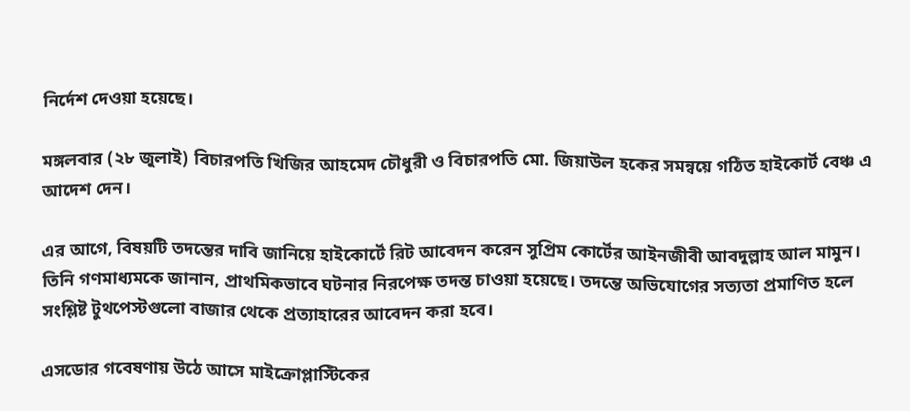নির্দেশ দেওয়া হয়েছে।

মঙ্গলবার (২৮ জুলাই) বিচারপতি খিজির আহমেদ চৌধুরী ও বিচারপতি মো. জিয়াউল হকের সমন্বয়ে গঠিত হাইকোর্ট বেঞ্চ এ আদেশ দেন।

এর আগে, বিষয়টি তদন্তের দাবি জানিয়ে হাইকোর্টে রিট আবেদন করেন সুপ্রিম কোর্টের আইনজীবী আবদুল্লাহ আল মামুন। তিনি গণমাধ্যমকে জানান, প্রাথমিকভাবে ঘটনার নিরপেক্ষ তদন্ত চাওয়া হয়েছে। তদন্তে অভিযোগের সত্যতা প্রমাণিত হলে সংশ্লিষ্ট টুথপেস্টগুলো বাজার থেকে প্রত্যাহারের আবেদন করা হবে।

এসডোর গবেষণায় উঠে আসে মাইক্রোপ্লাস্টিকের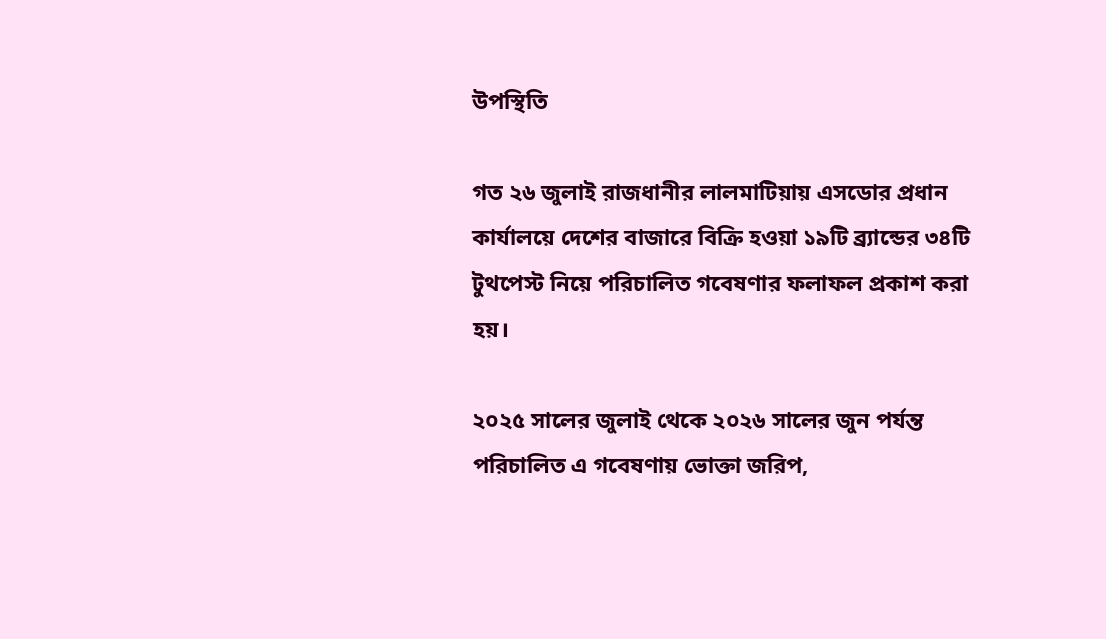উপস্থিতি

গত ২৬ জুলাই রাজধানীর লালমাটিয়ায় এসডোর প্রধান কার্যালয়ে দেশের বাজারে বিক্রি হওয়া ১৯টি ব্র্যান্ডের ৩৪টি টুথপেস্ট নিয়ে পরিচালিত গবেষণার ফলাফল প্রকাশ করা হয়।

২০২৫ সালের জুলাই থেকে ২০২৬ সালের জুন পর্যন্ত পরিচালিত এ গবেষণায় ভোক্তা জরিপ,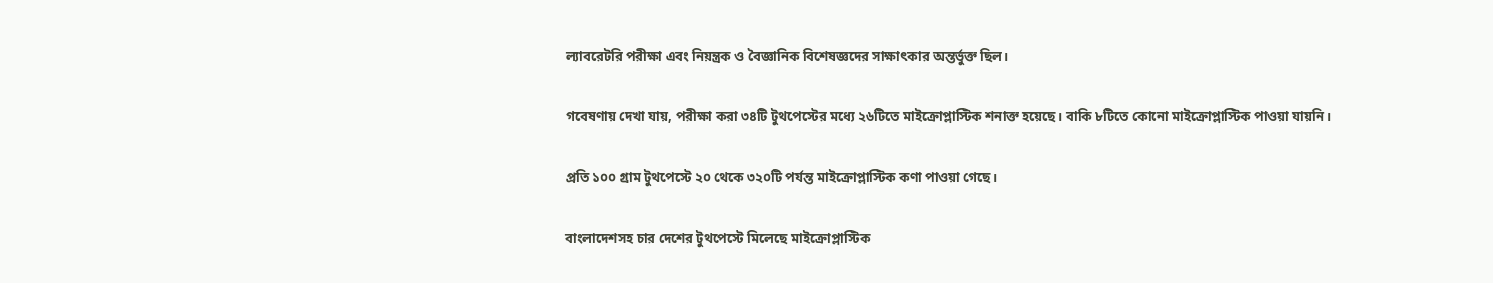ল্যাবরেটরি পরীক্ষা এবং নিয়ন্ত্রক ও বৈজ্ঞানিক বিশেষজ্ঞদের সাক্ষাৎকার অন্তর্ভুক্ত ছিল।

গবেষণায় দেখা যায়, পরীক্ষা করা ৩৪টি টুথপেস্টের মধ্যে ২৬টিতে মাইক্রোপ্লাস্টিক শনাক্ত হয়েছে। বাকি ৮টিতে কোনো মাইক্রোপ্লাস্টিক পাওয়া যায়নি।

প্রতি ১০০ গ্রাম টুথপেস্টে ২০ থেকে ৩২০টি পর্যন্ত মাইক্রোপ্লাস্টিক কণা পাওয়া গেছে।

বাংলাদেশসহ চার দেশের টুথপেস্টে মিলেছে মাইক্রোপ্লাস্টিক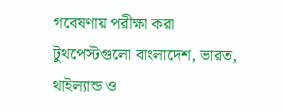গবেষণায় পরীক্ষা করা টুথপেস্টগুলো বাংলাদেশ, ভারত, থাইল্যান্ড ও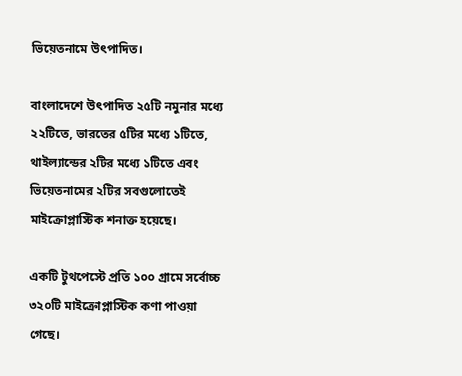ভিয়েতনামে উৎপাদিত।

বাংলাদেশে উৎপাদিত ২৫টি নমুনার মধ্যে ২২টিতে, ভারতের ৫টির মধ্যে ১টিতে, থাইল্যান্ডের ২টির মধ্যে ১টিতে এবং ভিয়েতনামের ২টির সবগুলোতেই মাইক্রোপ্লাস্টিক শনাক্ত হয়েছে।

একটি টুথপেস্টে প্রতি ১০০ গ্রামে সর্বোচ্চ ৩২০টি মাইক্রোপ্লাস্টিক কণা পাওয়া গেছে।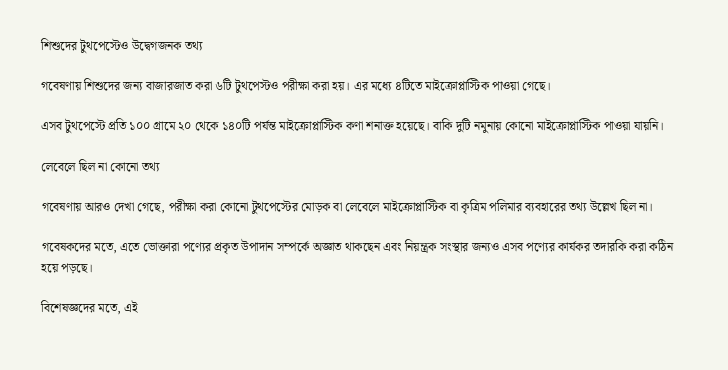শিশুদের টুথপেস্টেও উদ্বেগজনক তথ্য

গবেষণায় শিশুদের জন্য বাজারজাত করা ৬টি টুথপেস্টও পরীক্ষা করা হয়। এর মধ্যে ৪টিতে মাইক্রোপ্লাস্টিক পাওয়া গেছে।

এসব টুথপেস্টে প্রতি ১০০ গ্রামে ২০ থেকে ১৪০টি পর্যন্ত মাইক্রোপ্লাস্টিক কণা শনাক্ত হয়েছে। বাকি দুটি নমুনায় কোনো মাইক্রোপ্লাস্টিক পাওয়া যায়নি।

লেবেলে ছিল না কোনো তথ্য

গবেষণায় আরও দেখা গেছে, পরীক্ষা করা কোনো টুথপেস্টের মোড়ক বা লেবেলে মাইক্রোপ্লাস্টিক বা কৃত্রিম পলিমার ব্যবহারের তথ্য উল্লেখ ছিল না।

গবেষকদের মতে, এতে ভোক্তারা পণ্যের প্রকৃত উপাদান সম্পর্কে অজ্ঞাত থাকছেন এবং নিয়ন্ত্রক সংস্থার জন্যও এসব পণ্যের কার্যকর তদারকি করা কঠিন হয়ে পড়ছে।

বিশেষজ্ঞদের মতে, এই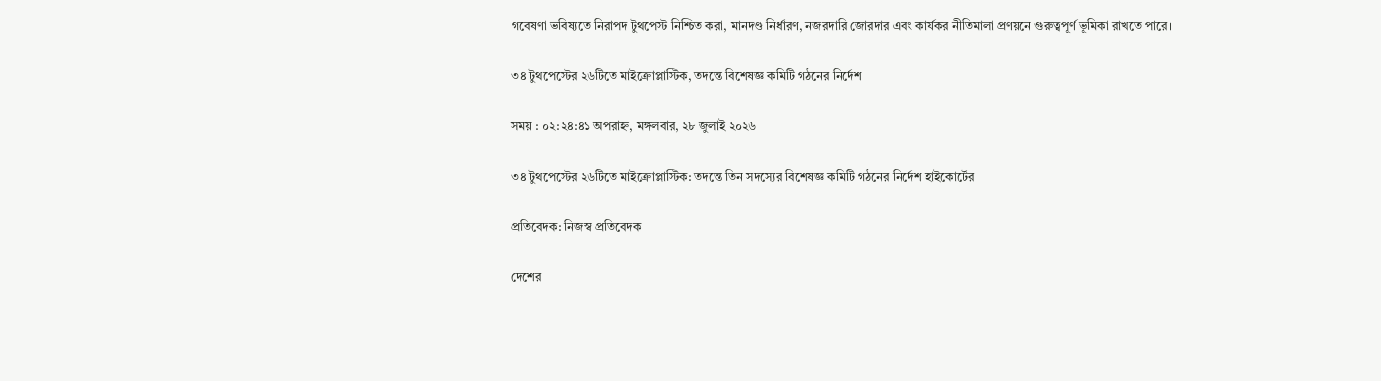গবেষণা ভবিষ্যতে নিরাপদ টুথপেস্ট নিশ্চিত করা, মানদণ্ড নির্ধারণ, নজরদারি জোরদার এবং কার্যকর নীতিমালা প্রণয়নে গুরুত্বপূর্ণ ভূমিকা রাখতে পারে।

৩৪ টুথপেস্টের ২৬টিতে মাইক্রোপ্লাস্টিক, তদন্তে বিশেষজ্ঞ কমিটি গঠনের নির্দেশ

সময় : ০২:২৪:৪১ অপরাহ্ন, মঙ্গলবার, ২৮ জুলাই ২০২৬

৩৪ টুথপেস্টের ২৬টিতে মাইক্রোপ্লাস্টিক: তদন্তে তিন সদস্যের বিশেষজ্ঞ কমিটি গঠনের নির্দেশ হাইকোর্টের

প্রতিবেদক: নিজস্ব প্রতিবেদক

দেশের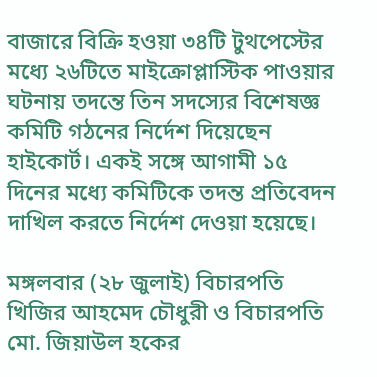বাজারে বিক্রি হওয়া ৩৪টি টুথপেস্টের মধ্যে ২৬টিতে মাইক্রোপ্লাস্টিক পাওয়ার ঘটনায় তদন্তে তিন সদস্যের বিশেষজ্ঞ কমিটি গঠনের নির্দেশ দিয়েছেন হাইকোর্ট। একই সঙ্গে আগামী ১৫ দিনের মধ্যে কমিটিকে তদন্ত প্রতিবেদন দাখিল করতে নির্দেশ দেওয়া হয়েছে।

মঙ্গলবার (২৮ জুলাই) বিচারপতি খিজির আহমেদ চৌধুরী ও বিচারপতি মো. জিয়াউল হকের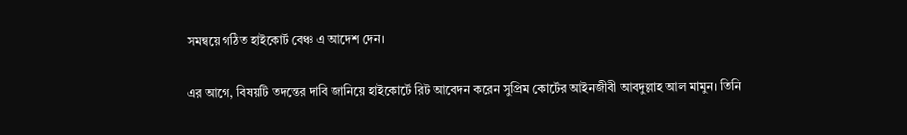সমন্বয়ে গঠিত হাইকোর্ট বেঞ্চ এ আদেশ দেন।

এর আগে, বিষয়টি তদন্তের দাবি জানিয়ে হাইকোর্টে রিট আবেদন করেন সুপ্রিম কোর্টের আইনজীবী আবদুল্লাহ আল মামুন। তিনি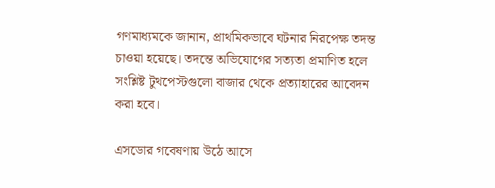গণমাধ্যমকে জানান, প্রাথমিকভাবে ঘটনার নিরপেক্ষ তদন্ত চাওয়া হয়েছে। তদন্তে অভিযোগের সত্যতা প্রমাণিত হলে সংশ্লিষ্ট টুথপেস্টগুলো বাজার থেকে প্রত্যাহারের আবেদন করা হবে।

এসডোর গবেষণায় উঠে আসে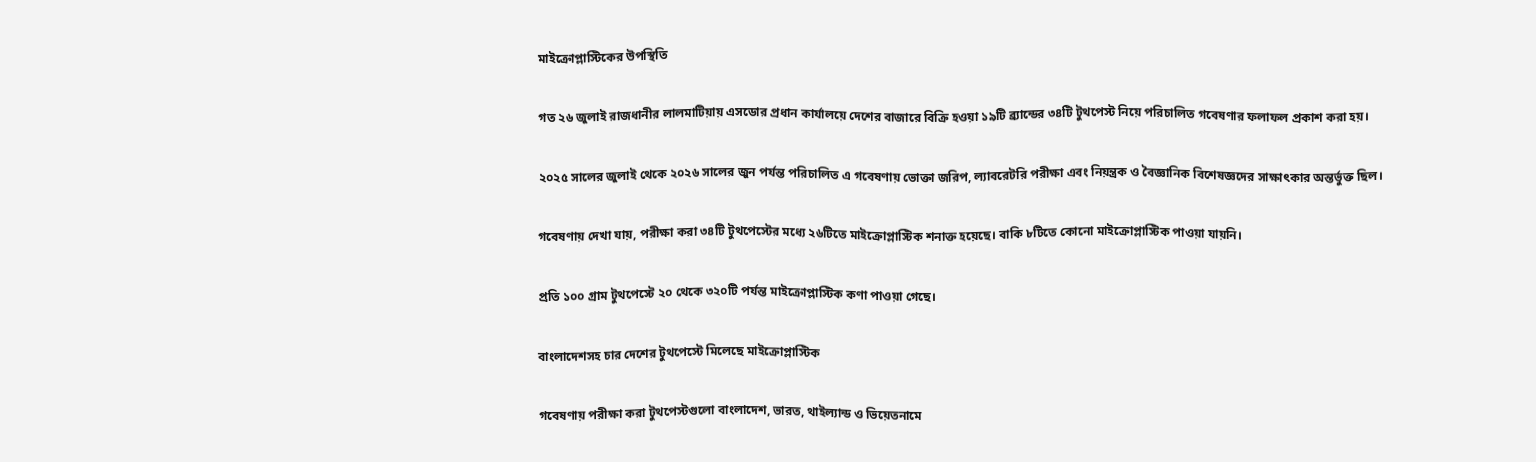মাইক্রোপ্লাস্টিকের উপস্থিতি

গত ২৬ জুলাই রাজধানীর লালমাটিয়ায় এসডোর প্রধান কার্যালয়ে দেশের বাজারে বিক্রি হওয়া ১৯টি ব্র্যান্ডের ৩৪টি টুথপেস্ট নিয়ে পরিচালিত গবেষণার ফলাফল প্রকাশ করা হয়।

২০২৫ সালের জুলাই থেকে ২০২৬ সালের জুন পর্যন্ত পরিচালিত এ গবেষণায় ভোক্তা জরিপ, ল্যাবরেটরি পরীক্ষা এবং নিয়ন্ত্রক ও বৈজ্ঞানিক বিশেষজ্ঞদের সাক্ষাৎকার অন্তর্ভুক্ত ছিল।

গবেষণায় দেখা যায়, পরীক্ষা করা ৩৪টি টুথপেস্টের মধ্যে ২৬টিতে মাইক্রোপ্লাস্টিক শনাক্ত হয়েছে। বাকি ৮টিতে কোনো মাইক্রোপ্লাস্টিক পাওয়া যায়নি।

প্রতি ১০০ গ্রাম টুথপেস্টে ২০ থেকে ৩২০টি পর্যন্ত মাইক্রোপ্লাস্টিক কণা পাওয়া গেছে।

বাংলাদেশসহ চার দেশের টুথপেস্টে মিলেছে মাইক্রোপ্লাস্টিক

গবেষণায় পরীক্ষা করা টুথপেস্টগুলো বাংলাদেশ, ভারত, থাইল্যান্ড ও ভিয়েতনামে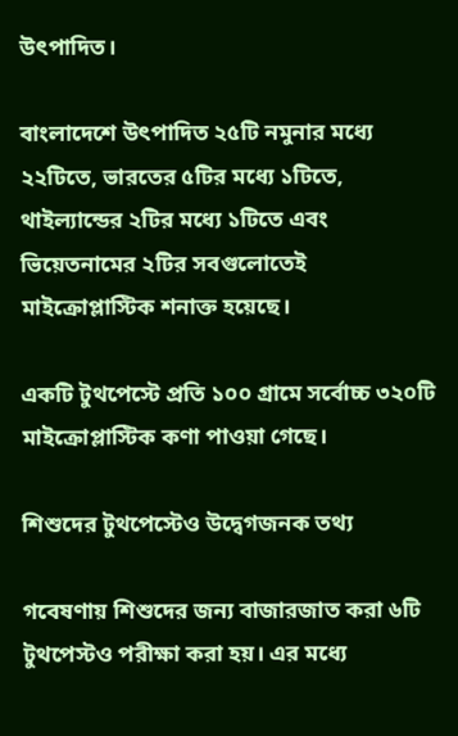উৎপাদিত।

বাংলাদেশে উৎপাদিত ২৫টি নমুনার মধ্যে ২২টিতে, ভারতের ৫টির মধ্যে ১টিতে, থাইল্যান্ডের ২টির মধ্যে ১টিতে এবং ভিয়েতনামের ২টির সবগুলোতেই মাইক্রোপ্লাস্টিক শনাক্ত হয়েছে।

একটি টুথপেস্টে প্রতি ১০০ গ্রামে সর্বোচ্চ ৩২০টি মাইক্রোপ্লাস্টিক কণা পাওয়া গেছে।

শিশুদের টুথপেস্টেও উদ্বেগজনক তথ্য

গবেষণায় শিশুদের জন্য বাজারজাত করা ৬টি টুথপেস্টও পরীক্ষা করা হয়। এর মধ্যে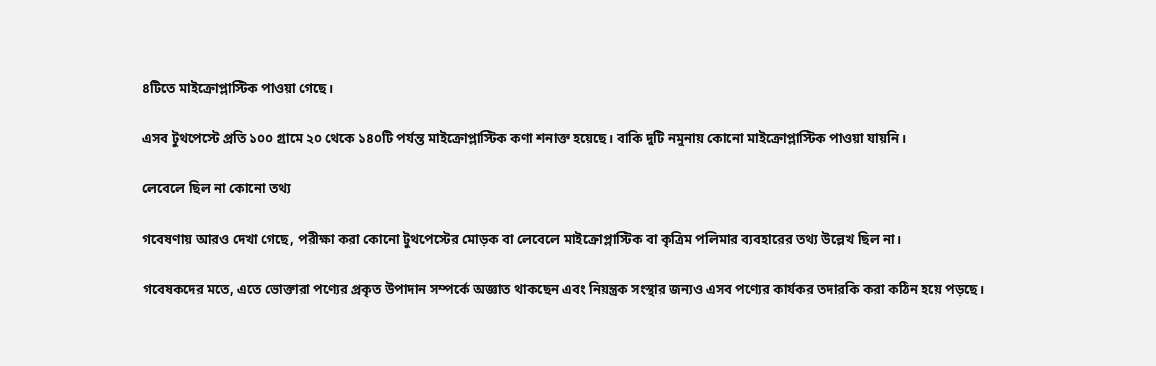৪টিতে মাইক্রোপ্লাস্টিক পাওয়া গেছে।

এসব টুথপেস্টে প্রতি ১০০ গ্রামে ২০ থেকে ১৪০টি পর্যন্ত মাইক্রোপ্লাস্টিক কণা শনাক্ত হয়েছে। বাকি দুটি নমুনায় কোনো মাইক্রোপ্লাস্টিক পাওয়া যায়নি।

লেবেলে ছিল না কোনো তথ্য

গবেষণায় আরও দেখা গেছে, পরীক্ষা করা কোনো টুথপেস্টের মোড়ক বা লেবেলে মাইক্রোপ্লাস্টিক বা কৃত্রিম পলিমার ব্যবহারের তথ্য উল্লেখ ছিল না।

গবেষকদের মতে, এতে ভোক্তারা পণ্যের প্রকৃত উপাদান সম্পর্কে অজ্ঞাত থাকছেন এবং নিয়ন্ত্রক সংস্থার জন্যও এসব পণ্যের কার্যকর তদারকি করা কঠিন হয়ে পড়ছে।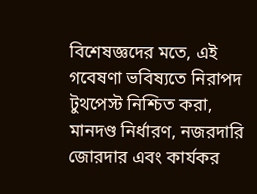বিশেষজ্ঞদের মতে, এই গবেষণা ভবিষ্যতে নিরাপদ টুথপেস্ট নিশ্চিত করা, মানদণ্ড নির্ধারণ, নজরদারি জোরদার এবং কার্যকর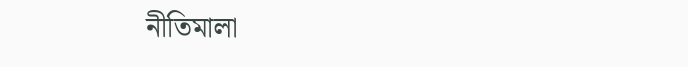নীতিমালা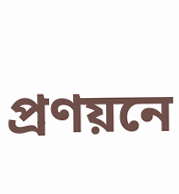প্রণয়নে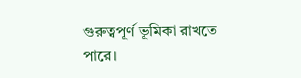গুরুত্বপূর্ণ ভূমিকা রাখতে পারে।